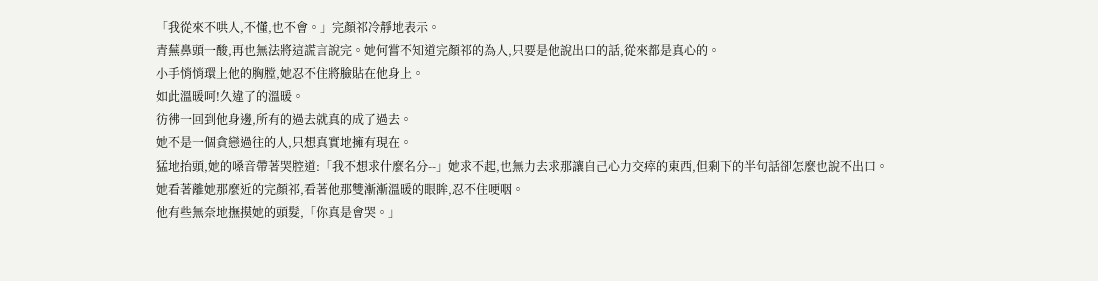「我從來不哄人,不懂,也不會。」完顏祁冷靜地表示。
青蕪鼻頭一酸,再也無法將這謊言說完。她何嘗不知道完顏祁的為人,只要是他說出口的話,從來都是真心的。
小手悄悄環上他的胸膛,她忍不住將臉貼在他身上。
如此溫暖呵!久違了的溫暖。
彷彿一回到他身邊,所有的過去就真的成了過去。
她不是一個貪戀過往的人,只想真實地擁有現在。
猛地抬頭,她的嗓音帶著哭腔道:「我不想求什麼名分--」她求不起,也無力去求那讓自己心力交瘁的東西,但剩下的半句話卻怎麼也說不出口。
她看著離她那麼近的完顏祁,看著他那雙漸漸溫暖的眼眸,忍不住哽咽。
他有些無奈地撫摸她的頭髮,「你真是會哭。」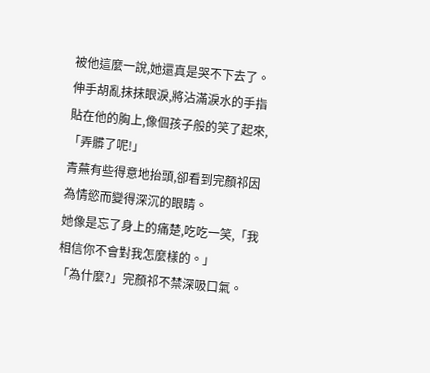被他這麼一說,她還真是哭不下去了。伸手胡亂抹抹眼淚,將沾滿淚水的手指貼在他的胸上,像個孩子般的笑了起來,「弄髒了呢!」
青蕪有些得意地抬頭,卻看到完顏祁因為情慾而變得深沉的眼睛。
她像是忘了身上的痛楚,吃吃一笑,「我相信你不會對我怎麼樣的。」
「為什麼?」完顏祁不禁深吸口氣。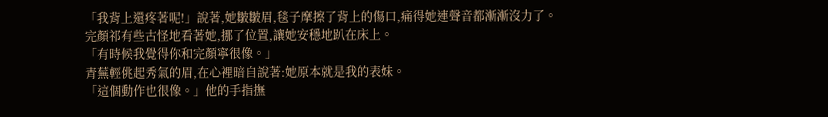「我背上還疼著呢!」說著,她皺皺眉,毯子摩擦了背上的傷口,痛得她連聲音都漸漸沒力了。
完顏祁有些古怪地看著她,挪了位置,讓她安穩地趴在床上。
「有時候我覺得你和完顏寧很像。」
青蕪輕佻起秀氣的眉,在心裡暗自說著:她原本就是我的表妹。
「這個動作也很像。」他的手指撫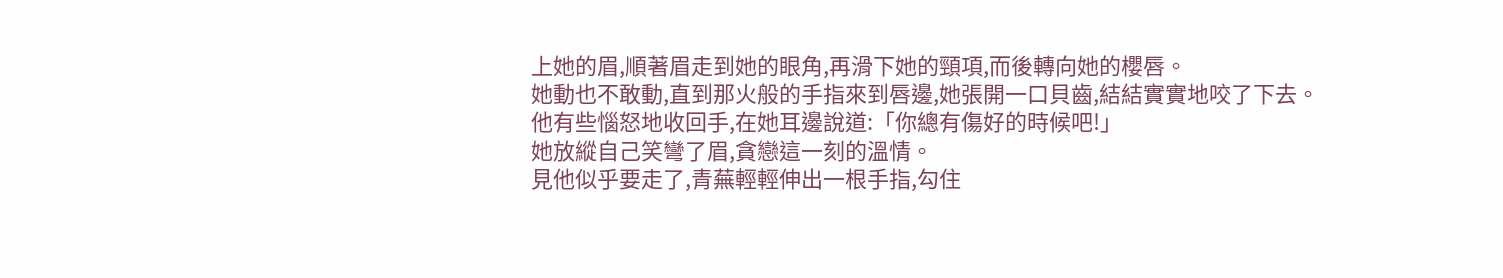上她的眉,順著眉走到她的眼角,再滑下她的頸項,而後轉向她的櫻唇。
她動也不敢動,直到那火般的手指來到唇邊,她張開一口貝齒,結結實實地咬了下去。
他有些惱怒地收回手,在她耳邊說道:「你總有傷好的時候吧!」
她放縱自己笑彎了眉,貪戀這一刻的溫情。
見他似乎要走了,青蕪輕輕伸出一根手指,勾住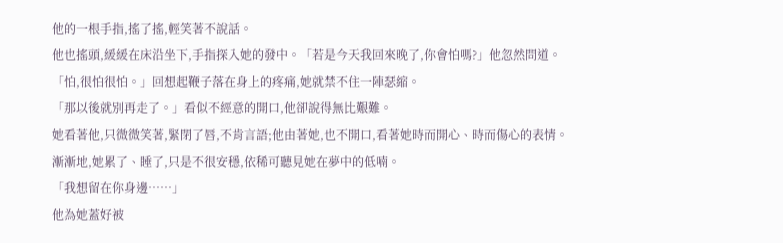他的一根手指,搖了搖,輕笑著不說話。
他也搖頭,緩緩在床沿坐下,手指探入她的發中。「若是今天我回來晚了,你會怕嗎?」他忽然問道。
「怕,很怕很怕。」回想起鞭子落在身上的疼痛,她就禁不住一陣瑟縮。
「那以後就別再走了。」看似不經意的開口,他卻說得無比艱難。
她看著他,只微微笑著,緊閉了唇,不肯言語;他由著她,也不開口,看著她時而開心、時而傷心的表情。
漸漸地,她累了、睡了,只是不很安穩,依稀可聽見她在夢中的低喃。
「我想留在你身邊……」
他為她蓋好被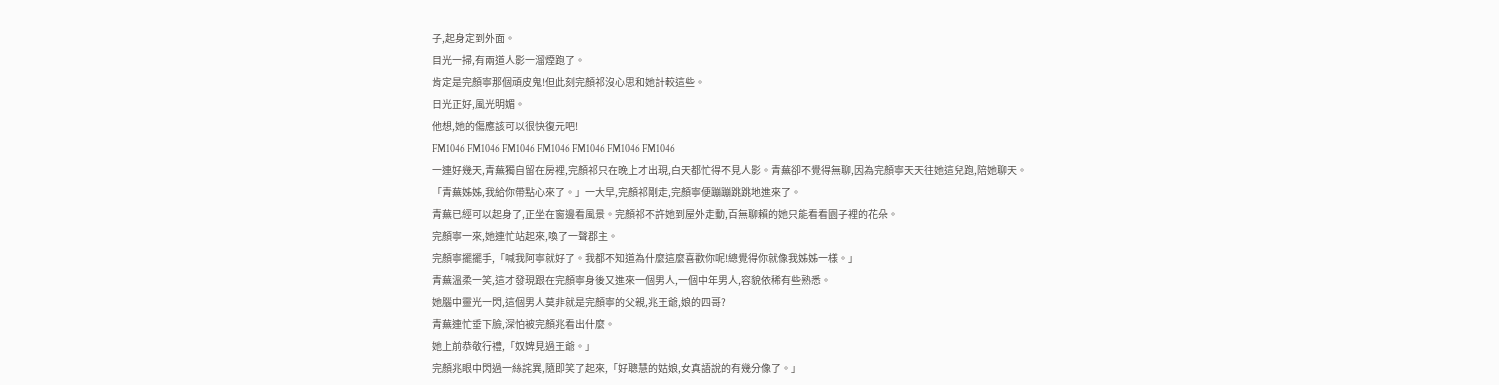子,起身定到外面。
目光一掃,有兩道人影一溜煙跑了。
肯定是完顏寧那個頑皮鬼!但此刻完顏祁沒心思和她計較這些。
日光正好,風光明媚。
他想,她的傷應該可以很快復元吧!
FM1046 FM1046 FM1046 FM1046 FM1046 FM1046 FM1046
一連好幾天,青蕪獨自留在房裡,完顏祁只在晚上才出現,白天都忙得不見人影。青蕪卻不覺得無聊,因為完顏寧天天往她這兒跑,陪她聊天。
「青蕪姊姊,我給你帶點心來了。」一大早,完顏祁剛走,完顏寧便蹦蹦跳跳地進來了。
青蕪已經可以起身了,正坐在窗邊看風景。完顏祁不許她到屋外走動,百無聊賴的她只能看看園子裡的花朵。
完顏寧一來,她連忙站起來,喚了一聲郡主。
完顏寧擺擺手,「喊我阿寧就好了。我都不知道為什麼這麼喜歡你呢!總覺得你就像我姊姊一樣。」
青蕪溫柔一笑,這才發現跟在完顏寧身後又進來一個男人,一個中年男人,容貌依稀有些熟悉。
她腦中靈光一閃,這個男人莫非就是完顏寧的父親,兆王爺,娘的四哥?
青蕪連忙垂下臉,深怕被完顏兆看出什麼。
她上前恭敬行禮,「奴婢見過王爺。」
完顏兆眼中閃過一絲詫異,隨即笑了起來,「好聰慧的姑娘,女真語說的有幾分像了。」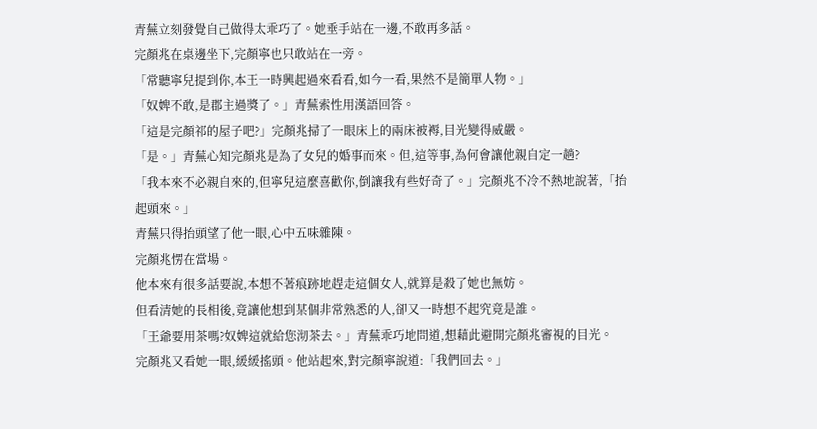青蕪立刻發覺自己做得太乖巧了。她垂手站在一邊,不敢再多話。
完顏兆在桌邊坐下,完顏寧也只敢站在一旁。
「常聽寧兒提到你,本王一時興起過來看看,如今一看,果然不是簡單人物。」
「奴婢不敢,是郡主過獎了。」青蕪索性用漢語回答。
「這是完顏祁的屋子吧?」完顏兆掃了一眼床上的兩床被褥,目光變得威嚴。
「是。」青蕪心知完顏兆是為了女兒的婚事而來。但,這等事,為何會讓他親自定一趟?
「我本來不必親自來的,但寧兒這麼喜歡你,倒讓我有些好奇了。」完顏兆不冷不熱地說著,「抬起頭來。」
青蕪只得抬頭望了他一眼,心中五味雜陳。
完顏兆愣在當場。
他本來有很多話要說,本想不著痕跡地趕走這個女人,就算是殺了她也無妨。
但看清她的長相後,竟讓他想到某個非常熟悉的人,卻又一時想不起究竟是誰。
「王爺要用茶嗎?奴婢這就給您沏茶去。」青蕪乖巧地問道,想藉此避開完顏兆審視的目光。
完顏兆又看她一眼,緩緩搖頭。他站起來,對完顏寧說道:「我們回去。」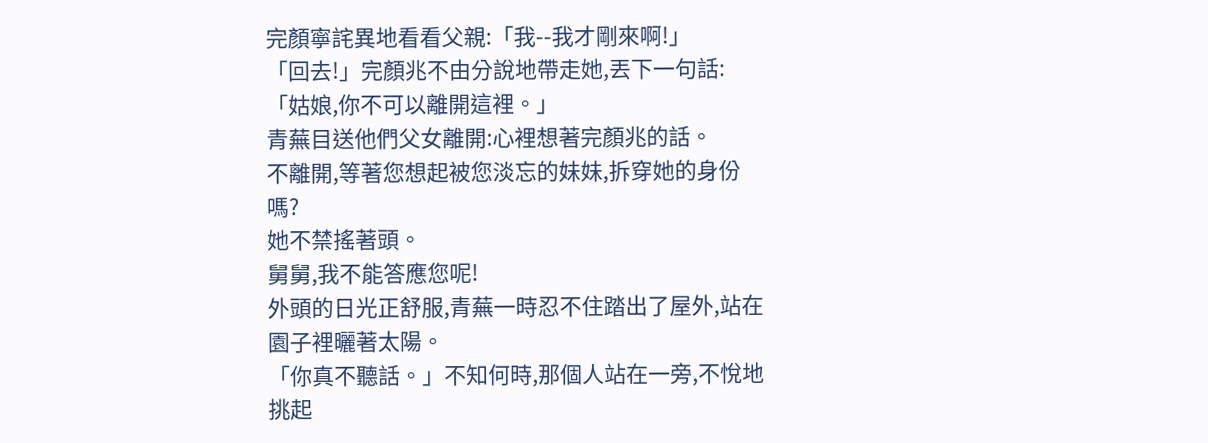完顏寧詫異地看看父親:「我--我才剛來啊!」
「回去!」完顏兆不由分說地帶走她,丟下一句話:「姑娘,你不可以離開這裡。」
青蕪目送他們父女離開:心裡想著完顏兆的話。
不離開,等著您想起被您淡忘的妹妹,拆穿她的身份嗎?
她不禁搖著頭。
舅舅,我不能答應您呢!
外頭的日光正舒服,青蕪一時忍不住踏出了屋外,站在園子裡曬著太陽。
「你真不聽話。」不知何時,那個人站在一旁,不悅地挑起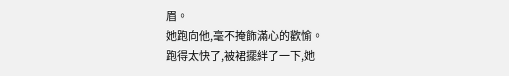眉。
她跑向他,毫不掩飾滿心的歡愉。
跑得太快了,被裙擺絆了一下,她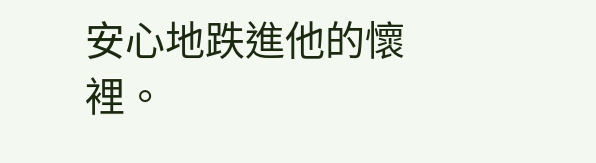安心地跌進他的懷裡。